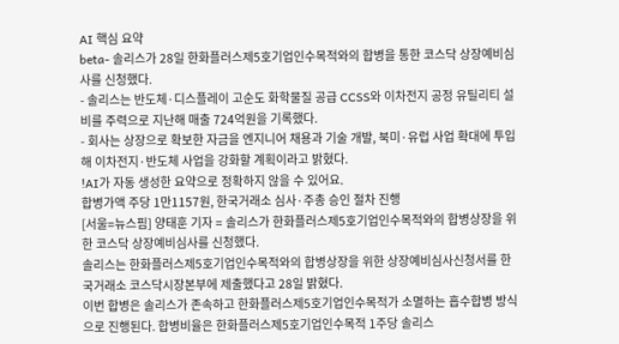AI 핵심 요약
beta- 솔리스가 28일 한화플러스제5호기업인수목적와의 합병을 통한 코스닥 상장예비심사를 신청했다.
- 솔리스는 반도체·디스플레이 고순도 화학물질 공급 CCSS와 이차전지 공정 유틸리티 설비를 주력으로 지난해 매출 724억원을 기록했다.
- 회사는 상장으로 확보한 자금을 엔지니어 채용과 기술 개발, 북미·유럽 사업 확대에 투입해 이차전지·반도체 사업을 강화할 계획이라고 밝혔다.
!AI가 자동 생성한 요약으로 정확하지 않을 수 있어요.
합병가액 주당 1만1157원, 한국거래소 심사·주총 승인 절차 진행
[서울=뉴스핌] 양태훈 기자 = 솔리스가 한화플러스제5호기업인수목적와의 합병상장을 위한 코스닥 상장예비심사를 신청했다.
솔리스는 한화플러스제5호기업인수목적와의 합병상장을 위한 상장예비심사신청서를 한국거래소 코스닥시장본부에 제출했다고 28일 밝혔다.
이번 합병은 솔리스가 존속하고 한화플러스제5호기업인수목적가 소멸하는 흡수합병 방식으로 진행된다. 합병비율은 한화플러스제5호기업인수목적 1주당 솔리스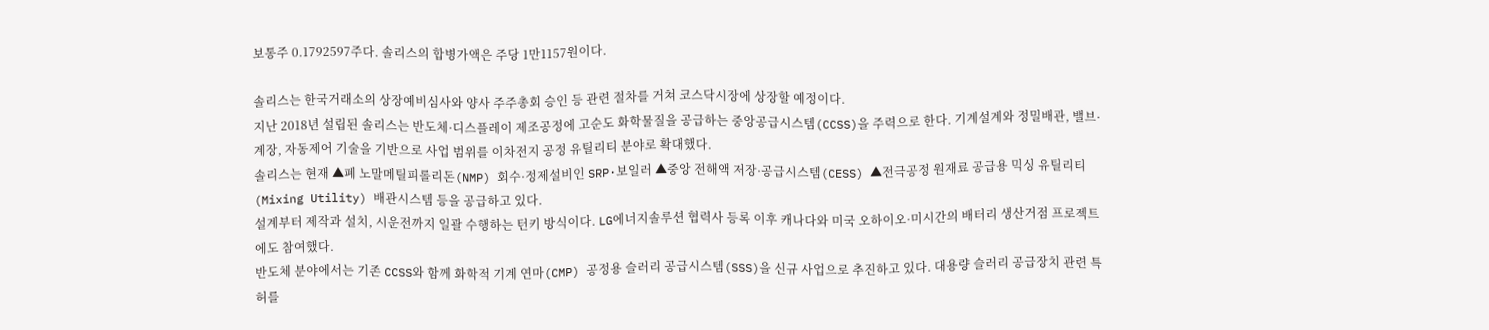보통주 0.1792597주다. 솔리스의 합병가액은 주당 1만1157원이다.

솔리스는 한국거래소의 상장예비심사와 양사 주주총회 승인 등 관련 절차를 거쳐 코스닥시장에 상장할 예정이다.
지난 2018년 설립된 솔리스는 반도체·디스플레이 제조공정에 고순도 화학물질을 공급하는 중앙공급시스템(CCSS)을 주력으로 한다. 기계설계와 정밀배관, 밸브·계장, 자동제어 기술을 기반으로 사업 범위를 이차전지 공정 유틸리티 분야로 확대했다.
솔리스는 현재 ▲폐 노말메틸피롤리돈(NMP) 회수·정제설비인 SRP·보일러 ▲중앙 전해액 저장·공급시스템(CESS) ▲전극공정 원재료 공급용 믹싱 유틸리티(Mixing Utility) 배관시스템 등을 공급하고 있다.
설계부터 제작과 설치, 시운전까지 일괄 수행하는 턴키 방식이다. LG에너지솔루션 협력사 등록 이후 캐나다와 미국 오하이오·미시간의 배터리 생산거점 프로젝트에도 참여했다.
반도체 분야에서는 기존 CCSS와 함께 화학적 기계 연마(CMP) 공정용 슬러리 공급시스템(SSS)을 신규 사업으로 추진하고 있다. 대용량 슬러리 공급장치 관련 특허를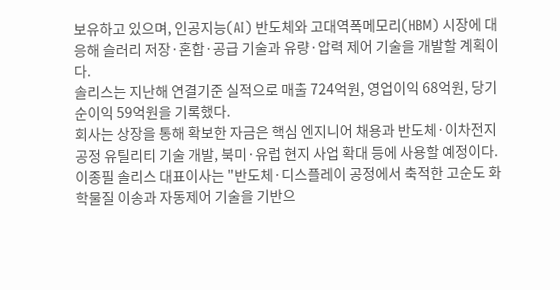보유하고 있으며, 인공지능(AI) 반도체와 고대역폭메모리(HBM) 시장에 대응해 슬러리 저장·혼합·공급 기술과 유량·압력 제어 기술을 개발할 계획이다.
솔리스는 지난해 연결기준 실적으로 매출 724억원, 영업이익 68억원, 당기순이익 59억원을 기록했다.
회사는 상장을 통해 확보한 자금은 핵심 엔지니어 채용과 반도체·이차전지 공정 유틸리티 기술 개발, 북미·유럽 현지 사업 확대 등에 사용할 예정이다.
이종필 솔리스 대표이사는 "반도체·디스플레이 공정에서 축적한 고순도 화학물질 이송과 자동제어 기술을 기반으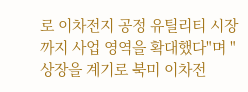로 이차전지 공정 유틸리티 시장까지 사업 영역을 확대했다"며 "상장을 계기로 북미 이차전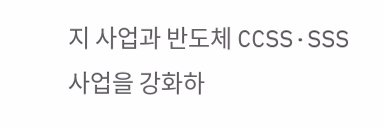지 사업과 반도체 CCSS·SSS 사업을 강화하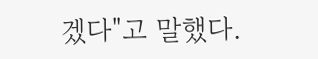겠다"고 말했다.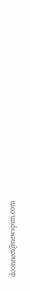dconnect@newspim.com